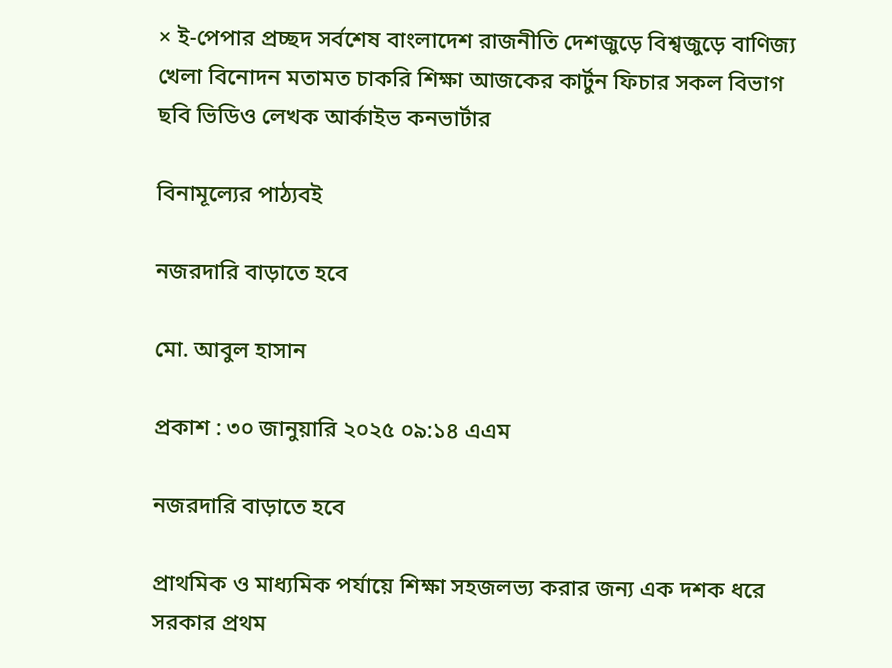× ই-পেপার প্রচ্ছদ সর্বশেষ বাংলাদেশ রাজনীতি দেশজুড়ে বিশ্বজুড়ে বাণিজ্য খেলা বিনোদন মতামত চাকরি শিক্ষা আজকের কার্টুন ফিচার সকল বিভাগ ছবি ভিডিও লেখক আর্কাইভ কনভার্টার

বিনামূল্যের পাঠ্যবই

নজরদারি বাড়াতে হবে

মো. আবুল হাসান

প্রকাশ : ৩০ জানুয়ারি ২০২৫ ০৯:১৪ এএম

নজরদারি বাড়াতে হবে

প্রাথমিক ও মাধ্যমিক পর্যায়ে শিক্ষা সহজলভ্য করার জন্য এক দশক ধরে সরকার প্রথম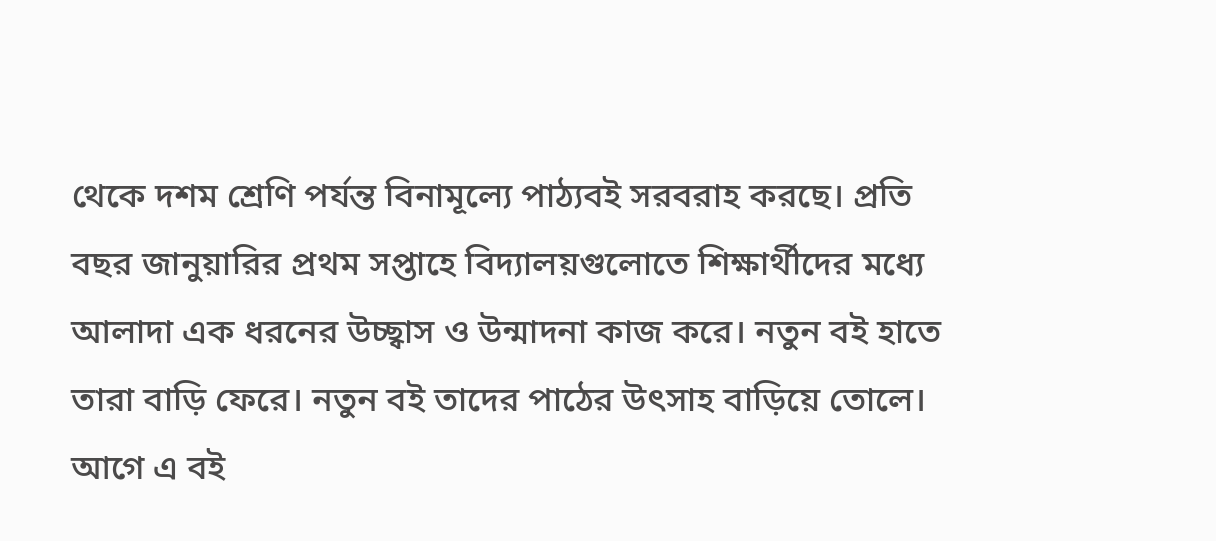থেকে দশম শ্রেণি পর্যন্ত বিনামূল্যে পাঠ্যবই সরবরাহ করছে। প্রতি বছর জানুয়ারির প্রথম সপ্তাহে বিদ্যালয়গুলোতে শিক্ষার্থীদের মধ্যে আলাদা এক ধরনের উচ্ছ্বাস ও উন্মাদনা কাজ করে। নতুন বই হাতে তারা বাড়ি ফেরে। নতুন বই তাদের পাঠের উৎসাহ বাড়িয়ে তোলে। আগে এ বই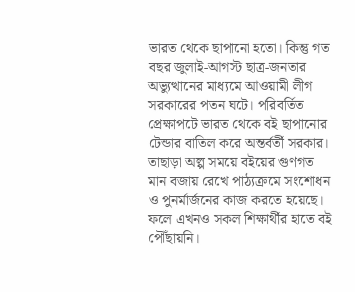ভারত থেকে ছাপানো হতো। কিন্তু গত বছর জুলাই-আগস্ট ছাত্র-জনতার অভ্যুত্থানের মাধ্যমে আওয়ামী লীগ সরকারের পতন ঘটে। পরিবর্তিত প্রেক্ষাপটে ভারত থেকে বই ছাপানোর টেন্ডার বাতিল করে অন্তর্বর্তী সরকার। তাছাড়া অল্প সময়ে বইয়ের গুণগত মান বজায় রেখে পাঠ্যক্রমে সংশোধন ও পুনর্মার্জনের কাজ করতে হয়েছে। ফলে এখনও সকল শিক্ষার্থীর হাতে বই পৌঁছায়নি।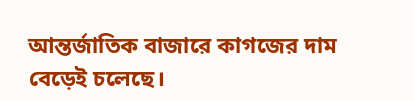আন্তর্জাতিক বাজারে কাগজের দাম বেড়েই চলেছে।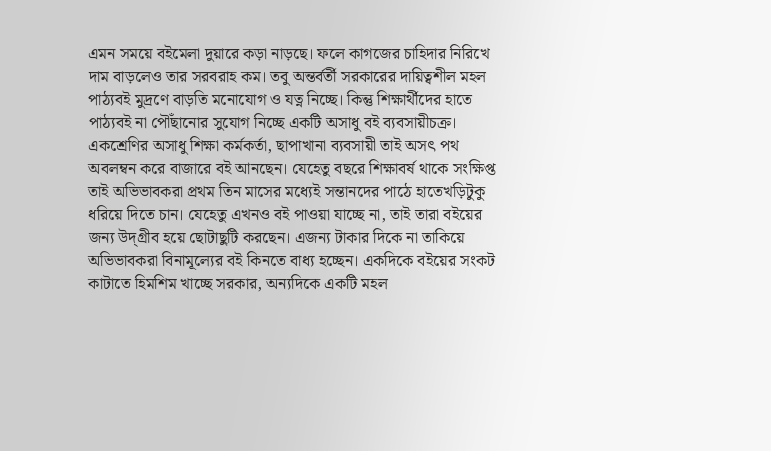এমন সময়ে বইমেলা দুয়ারে কড়া নাড়ছে। ফলে কাগজের চাহিদার নিরিখে দাম বাড়লেও তার সরবরাহ কম। তবু অন্তর্বর্তী সরকারের দায়িত্বশীল মহল পাঠ্যবই মুদ্রণে বাড়তি মনোযোগ ও যত্ন নিচ্ছে। কিন্তু শিক্ষার্থীদের হাতে পাঠ্যবই না পৌঁছানোর সুযোগ নিচ্ছে একটি অসাধু বই ব্যবসায়ীচক্র। একশ্রেণির অসাধু শিক্ষা কর্মকর্তা, ছাপাখানা ব্যবসায়ী তাই অসৎ পথ অবলম্বন করে বাজারে বই আনছেন। যেহেতু বছরে শিক্ষাবর্ষ থাকে সংক্ষিপ্ত তাই অভিভাবকরা প্রথম তিন মাসের মধ্যেই সন্তানদের পাঠে হাতেখড়িটুকু ধরিয়ে দিতে চান। যেহেতু এখনও বই পাওয়া যাচ্ছে না, তাই তারা বইয়ের জন্য উদ্‌গ্রীব হয়ে ছোটাছুটি করছেন। এজন্য টাকার দিকে না তাকিয়ে অভিভাবকরা বিনামূল্যের বই কিনতে বাধ্য হচ্ছেন। একদিকে বইয়ের সংকট কাটাতে হিমশিম খাচ্ছে সরকার, অন্যদিকে একটি মহল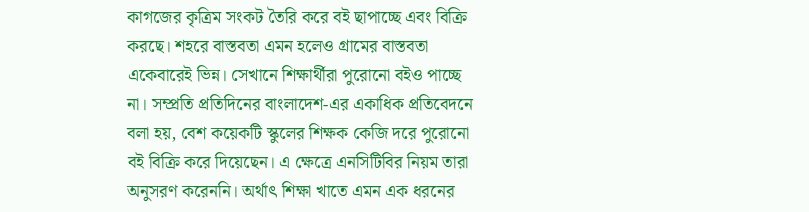কাগজের কৃত্রিম সংকট তৈরি করে বই ছাপাচ্ছে এবং বিক্রি করছে। শহরে বাস্তবতা এমন হলেও গ্রামের বাস্তবতা একেবারেই ভিন্ন। সেখানে শিক্ষার্থীরা পুরোনো বইও পাচ্ছে না। সম্প্রতি প্রতিদিনের বাংলাদেশ-এর একাধিক প্রতিবেদনে বলা হয়, বেশ কয়েকটি স্কুলের শিক্ষক কেজি দরে পুরোনো বই বিক্রি করে দিয়েছেন। এ ক্ষেত্রে এনসিটিবির নিয়ম তারা অনুসরণ করেননি। অর্থাৎ শিক্ষা খাতে এমন এক ধরনের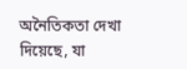অনৈতিকতা দেখা দিয়েছে, যা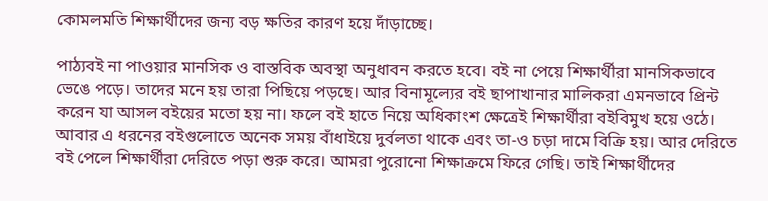কোমলমতি শিক্ষার্থীদের জন্য বড় ক্ষতির কারণ হয়ে দাঁড়াচ্ছে।

পাঠ্যবই না পাওয়ার মানসিক ও বাস্তবিক অবস্থা অনুধাবন করতে হবে। বই না পেয়ে শিক্ষার্থীরা মানসিকভাবে ভেঙে পড়ে। তাদের মনে হয় তারা পিছিয়ে পড়ছে। আর বিনামূল্যের বই ছাপাখানার মালিকরা এমনভাবে প্রিন্ট করেন যা আসল বইয়ের মতো হয় না। ফলে বই হাতে নিয়ে অধিকাংশ ক্ষেত্রেই শিক্ষার্থীরা বইবিমুখ হয়ে ওঠে। আবার এ ধরনের বইগুলোতে অনেক সময় বাঁধাইয়ে দুর্বলতা থাকে এবং তা-ও চড়া দামে বিক্রি হয়। আর দেরিতে বই পেলে শিক্ষার্থীরা দেরিতে পড়া শুরু করে। আমরা পুরোনো শিক্ষাক্রমে ফিরে গেছি। তাই শিক্ষার্থীদের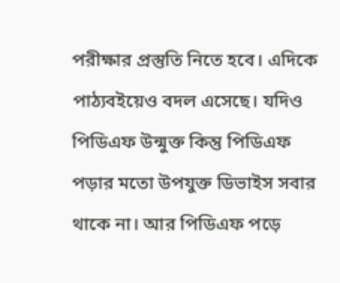পরীক্ষার প্রস্তুতি নিতে হবে। এদিকে পাঠ্যবইয়েও বদল এসেছে। যদিও পিডিএফ উন্মুক্ত কিন্তু পিডিএফ পড়ার মতো উপযুক্ত ডিভাইস সবার থাকে না। আর পিডিএফ পড়ে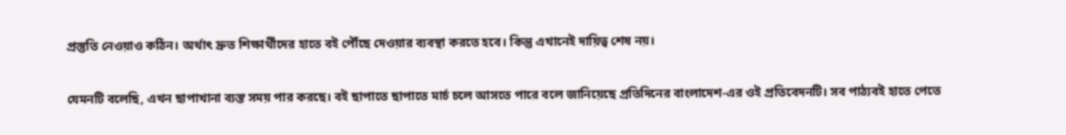প্রস্তুতি নেওয়াও কঠিন। অর্থাৎ দ্রুত শিক্ষার্থীদের হাতে বই পৌঁছে দেওয়ার ব্যবস্থা করতে হবে। কিন্তু এখানেই দায়িত্ব শেষ নয়।

যেমনটি বলেছি, এখন ছাপাখানা ব্যস্ত সময় পার করছে। বই ছাপাতে ছাপাতে মার্চ চলে আসতে পারে বলে জানিয়েছে প্রতিদিনের বাংলাদেশ-এর ওই প্রতিবেদনটি। সব পাঠ্যবই হাতে পেতে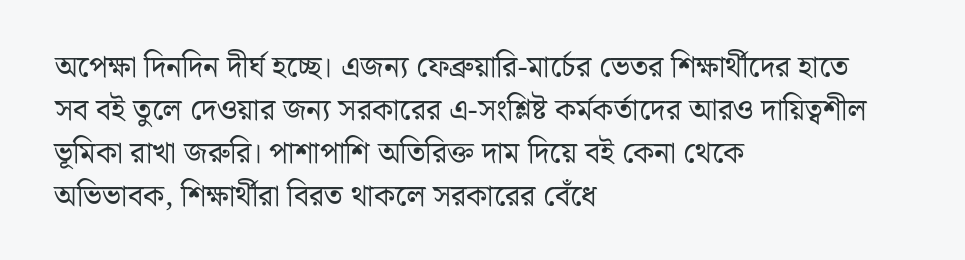অপেক্ষা দিনদিন দীর্ঘ হচ্ছে। এজন্য ফেব্রুয়ারি-মার্চের ভেতর শিক্ষার্থীদের হাতে সব বই তুলে দেওয়ার জন্য সরকারের এ-সংশ্লিষ্ট কর্মকর্তাদের আরও দায়িত্বশীল ভূমিকা রাখা জরুরি। পাশাপাশি অতিরিক্ত দাম দিয়ে বই কেনা থেকে অভিভাবক, শিক্ষার্থীরা বিরত থাকলে সরকারের বেঁধে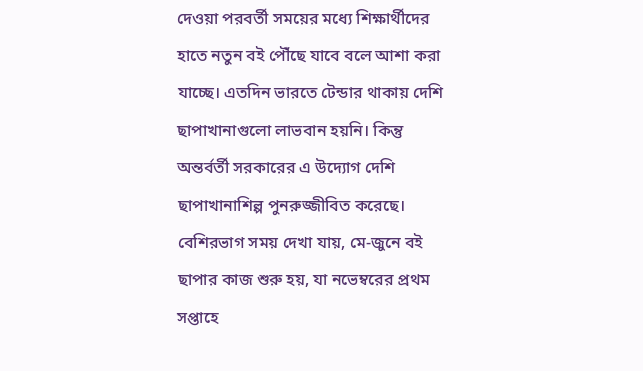দেওয়া পরবর্তী সময়ের মধ্যে শিক্ষার্থীদের হাতে নতুন বই পৌঁছে যাবে বলে আশা করা যাচ্ছে। এতদিন ভারতে টেন্ডার থাকায় দেশি ছাপাখানাগুলো লাভবান হয়নি। কিন্তু অন্তর্বর্তী সরকারের এ উদ্যোগ দেশি ছাপাখানাশিল্প পুনরুজ্জীবিত করেছে। বেশিরভাগ সময় দেখা যায়, মে-জুনে বই ছাপার কাজ শুরু হয়, যা নভেম্বরের প্রথম সপ্তাহে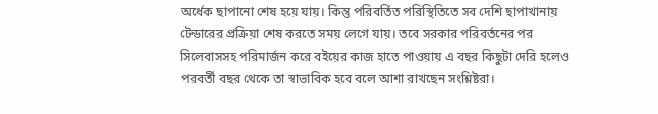অর্ধেক ছাপানো শেষ হয়ে যায়। কিন্তু পরিবর্তিত পরিস্থিতিতে সব দেশি ছাপাখানায় টেন্ডারের প্রক্রিয়া শেষ করতে সময় লেগে যায়। তবে সরকার পরিবর্তনের পর সিলেবাসসহ পরিমার্জন করে বইয়ের কাজ হাতে পাওয়ায় এ বছর কিছুটা দেরি হলেও পরবর্তী বছর থেকে তা স্বাভাবিক হবে বলে আশা রাখছেন সংশ্লিষ্টরা।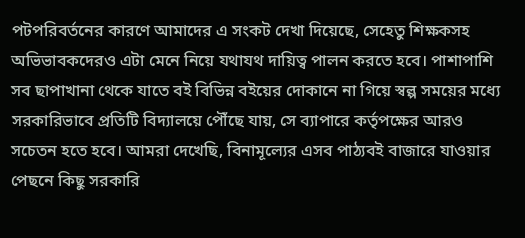পটপরিবর্তনের কারণে আমাদের এ সংকট দেখা দিয়েছে, সেহেতু শিক্ষকসহ অভিভাবকদেরও এটা মেনে নিয়ে যথাযথ দায়িত্ব পালন করতে হবে। পাশাপাশি সব ছাপাখানা থেকে যাতে বই বিভিন্ন বইয়ের দোকানে না গিয়ে স্বল্প সময়ের মধ্যে সরকারিভাবে প্রতিটি বিদ্যালয়ে পৌঁছে যায়, সে ব্যাপারে কর্তৃপক্ষের আরও সচেতন হতে হবে। আমরা দেখেছি, বিনামূল্যের এসব পাঠ্যবই বাজারে যাওয়ার পেছনে কিছু সরকারি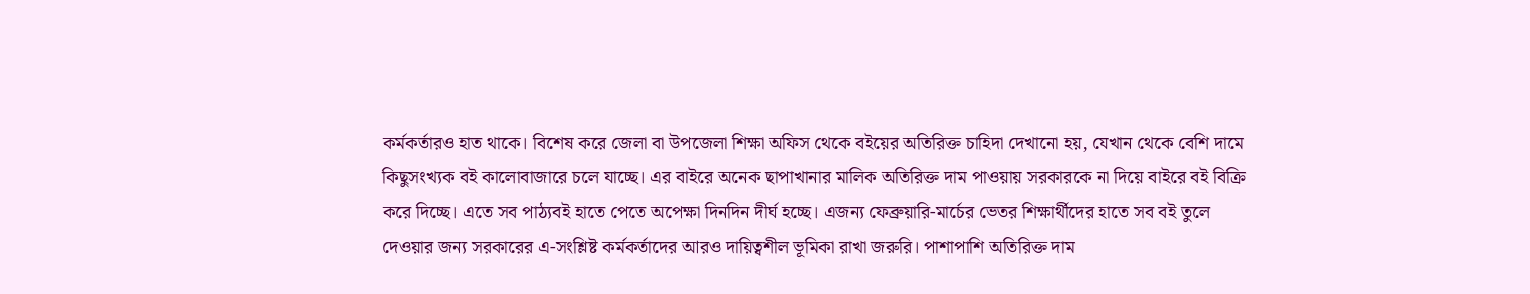কর্মকর্তারও হাত থাকে। বিশেষ করে জেলা বা উপজেলা শিক্ষা অফিস থেকে বইয়ের অতিরিক্ত চাহিদা দেখানো হয়, যেখান থেকে বেশি দামে কিছুসংখ্যক বই কালোবাজারে চলে যাচ্ছে। এর বাইরে অনেক ছাপাখানার মালিক অতিরিক্ত দাম পাওয়ায় সরকারকে না দিয়ে বাইরে বই বিক্রি করে দিচ্ছে। এতে সব পাঠ্যবই হাতে পেতে অপেক্ষা দিনদিন দীর্ঘ হচ্ছে। এজন্য ফেব্রুয়ারি-মার্চের ভেতর শিক্ষার্থীদের হাতে সব বই তুলে দেওয়ার জন্য সরকারের এ-সংশ্লিষ্ট কর্মকর্তাদের আরও দায়িত্বশীল ভূমিকা রাখা জরুরি। পাশাপাশি অতিরিক্ত দাম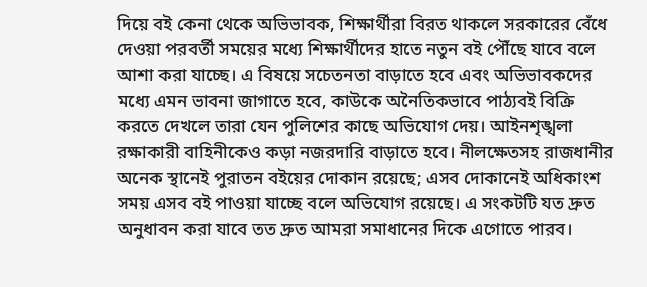দিয়ে বই কেনা থেকে অভিভাবক, শিক্ষার্থীরা বিরত থাকলে সরকারের বেঁধে দেওয়া পরবর্তী সময়ের মধ্যে শিক্ষার্থীদের হাতে নতুন বই পৌঁছে যাবে বলে আশা করা যাচ্ছে। এ বিষয়ে সচেতনতা বাড়াতে হবে এবং অভিভাবকদের মধ্যে এমন ভাবনা জাগাতে হবে, কাউকে অনৈতিকভাবে পাঠ্যবই বিক্রি করতে দেখলে তারা যেন পুলিশের কাছে অভিযোগ দেয়। আইনশৃঙ্খলা রক্ষাকারী বাহিনীকেও কড়া নজরদারি বাড়াতে হবে। নীলক্ষেতসহ রাজধানীর অনেক স্থানেই পুরাতন বইয়ের দোকান রয়েছে; এসব দোকানেই অধিকাংশ সময় এসব বই পাওয়া যাচ্ছে বলে অভিযোগ রয়েছে। এ সংকটটি যত দ্রুত অনুধাবন করা যাবে তত দ্রুত আমরা সমাধানের দিকে এগোতে পারব।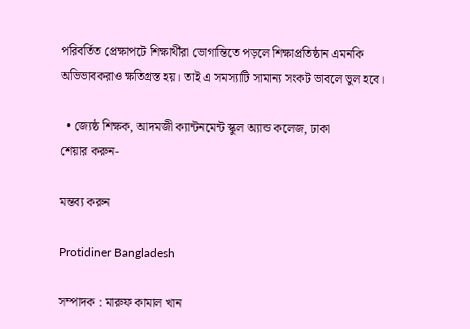পরিবর্তিত প্রেক্ষাপটে শিক্ষার্থীরা ভোগান্তিতে পড়লে শিক্ষাপ্রতিষ্ঠান এমনকি অভিভাবকরাও ক্ষতিগ্রস্ত হয়। তাই এ সমস্যাটি সামান্য সংকট ভাবলে ভুল হবে।

  • জ্যেষ্ঠ শিক্ষক, আদমজী ক্যান্টনমেন্ট স্কুল অ্যান্ড কলেজ, ঢাকা
শেয়ার করুন-

মন্তব্য করুন

Protidiner Bangladesh

সম্পাদক : মারুফ কামাল খান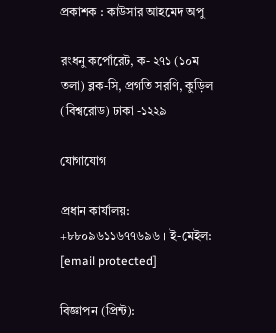প্রকাশক : কাউসার আহমেদ অপু

রংধনু কর্পোরেট, ক- ২৭১ (১০ম তলা) ব্লক-সি, প্রগতি সরণি, কুড়িল (বিশ্বরোড) ঢাকা -১২২৯

যোগাযোগ

প্রধান কার্যালয়: +৮৮০৯৬১১৬৭৭৬৯৬ । ই-মেইল: [email protected]

বিজ্ঞাপন (প্রিন্ট):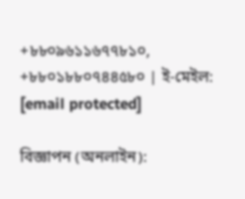+৮৮০৯৬১১৬৭৭৮১০, +৮৮০১৮৮০৭৪৪৫৮০ | ই-মেইল: [email protected]

বিজ্ঞাপন (অনলাইন):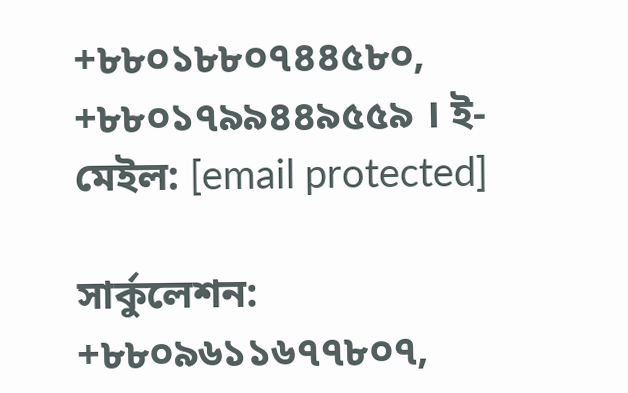+৮৮০১৮৮০৭৪৪৫৮০, +৮৮০১৭৯৯৪৪৯৫৫৯ । ই-মেইল: [email protected]

সার্কুলেশন: +৮৮০৯৬১১৬৭৭৮০৭,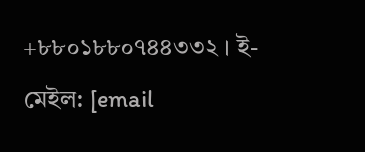+৮৮০১৮৮০৭৪৪৩৩২ । ই-মেইল: [email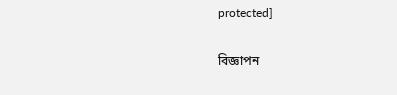protected]

বিজ্ঞাপন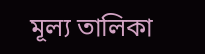মূল্য তালিকা